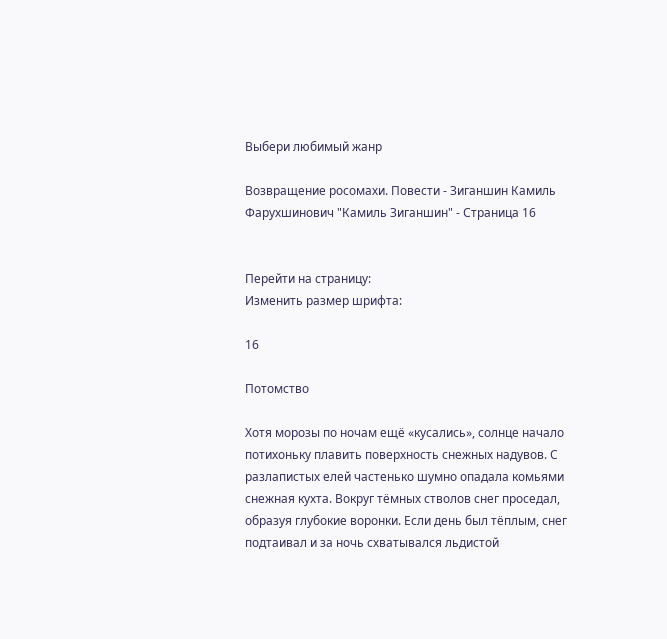Выбери любимый жанр

Возвращение росомахи. Повести - Зиганшин Камиль Фарухшинович "Камиль Зиганшин" - Страница 16


Перейти на страницу:
Изменить размер шрифта:

16

Потомство

Хотя морозы по ночам ещё «кусались», солнце начало потихоньку плавить поверхность снежных надувов. С разлапистых елей частенько шумно опадала комьями снежная кухта. Вокруг тёмных стволов снег проседал, образуя глубокие воронки. Если день был тёплым, снег подтаивал и за ночь схватывался льдистой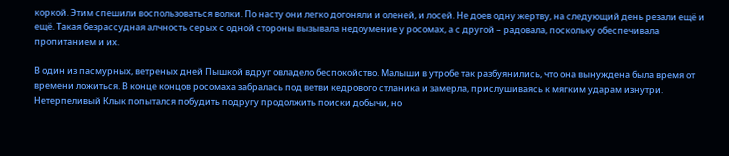коркой. Этим спешили воспользоваться волки. По насту они легко догоняли и оленей, и лосей. Не доев одну жертву, на следующий день резали ещё и ещё. Такая безрассудная алчность серых с одной стороны вызывала недоумение у росомах, а с другой – радовала, поскольку обеспечивала пропитанием и их.

В один из пасмурных, ветреных дней Пышкой вдруг овладело беспокойство. Малыши в утробе так разбуянились, что она вынуждена была время от времени ложиться. В конце концов росомаха забралась под ветви кедрового стланика и замерла, прислушиваясь к мягким ударам изнутри. Нетерпеливый Клык попытался побудить подругу продолжить поиски добычи, но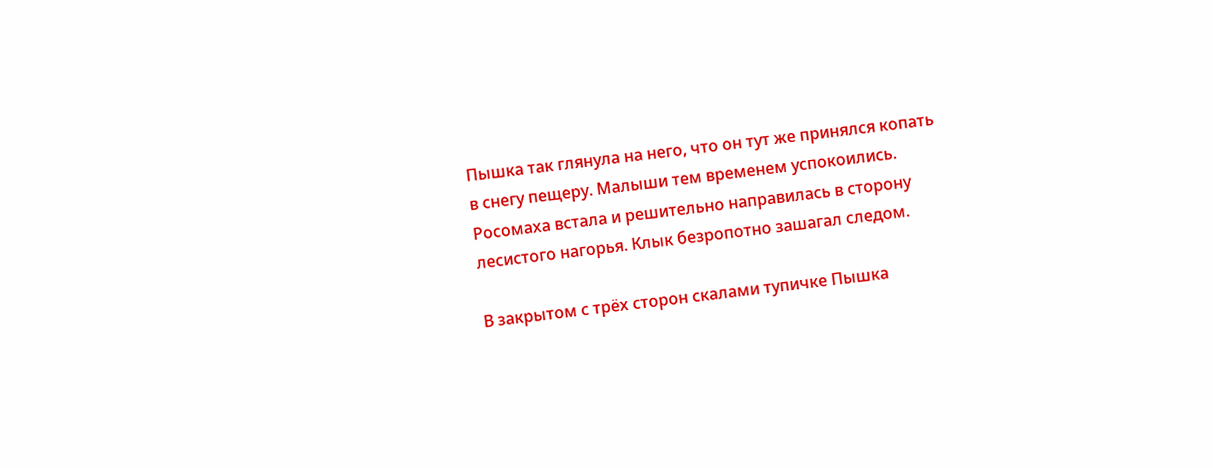Пышка так глянула на него, что он тут же принялся копать в снегу пещеру. Малыши тем временем успокоились. Росомаха встала и решительно направилась в сторону лесистого нагорья. Клык безропотно зашагал следом.

В закрытом с трёх сторон скалами тупичке Пышка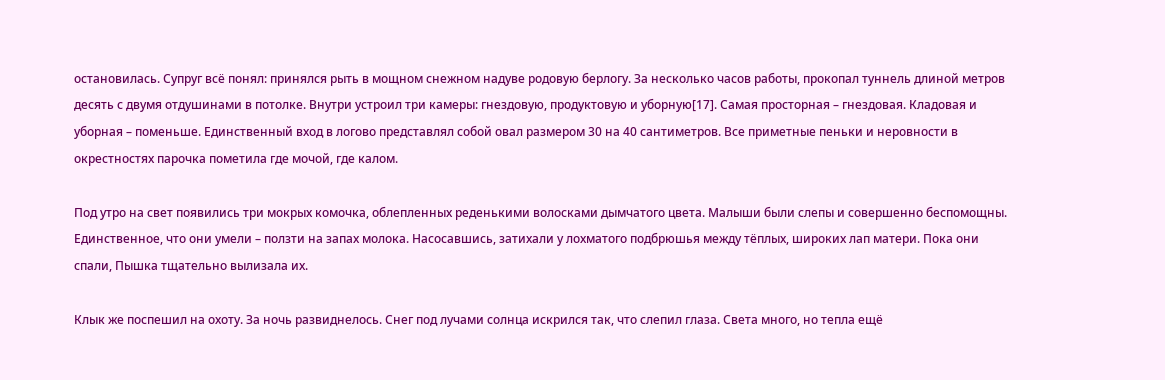остановилась. Супруг всё понял: принялся рыть в мощном снежном надуве родовую берлогу. За несколько часов работы, прокопал туннель длиной метров десять с двумя отдушинами в потолке. Внутри устроил три камеры: гнездовую, продуктовую и уборную[17]. Самая просторная – гнездовая. Кладовая и уборная – поменьше. Единственный вход в логово представлял собой овал размером 30 на 40 сантиметров. Все приметные пеньки и неровности в окрестностях парочка пометила где мочой, где калом.

Под утро на свет появились три мокрых комочка, облепленных реденькими волосками дымчатого цвета. Малыши были слепы и совершенно беспомощны. Единственное, что они умели – ползти на запах молока. Насосавшись, затихали у лохматого подбрюшья между тёплых, широких лап матери. Пока они спали, Пышка тщательно вылизала их.

Клык же поспешил на охоту. За ночь развиднелось. Снег под лучами солнца искрился так, что слепил глаза. Света много, но тепла ещё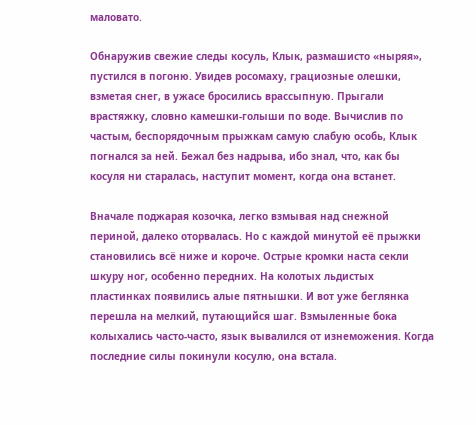маловато.

Обнаружив свежие следы косуль, Клык, размашисто «ныряя», пустился в погоню. Увидев росомаху, грациозные олешки, взметая снег, в ужасе бросились врассыпную. Прыгали врастяжку, словно камешки-голыши по воде. Вычислив по частым, беспорядочным прыжкам самую слабую особь, Клык погнался за ней. Бежал без надрыва, ибо знал, что, как бы косуля ни старалась, наступит момент, когда она встанет.

Вначале поджарая козочка, легко взмывая над снежной периной, далеко оторвалась. Но с каждой минутой её прыжки становились всё ниже и короче. Острые кромки наста секли шкуру ног, особенно передних. На колотых льдистых пластинках появились алые пятнышки. И вот уже беглянка перешла на мелкий, путающийся шаг. Взмыленные бока колыхались часто-часто, язык вывалился от изнеможения. Когда последние силы покинули косулю, она встала.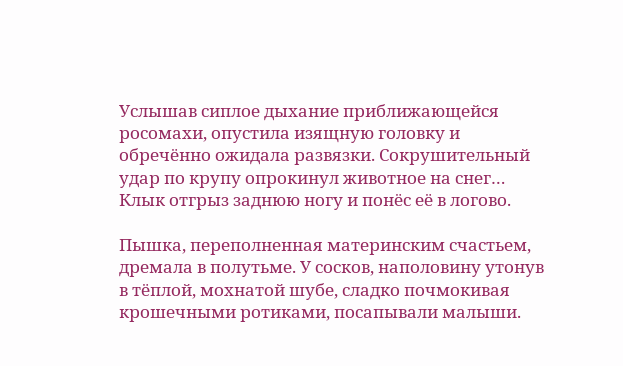Услышав сиплое дыхание приближающейся росомахи, опустила изящную головку и обречённо ожидала развязки. Сокрушительный удар по крупу опрокинул животное на снег… Клык отгрыз заднюю ногу и понёс её в логово.

Пышка, переполненная материнским счастьем, дремала в полутьме. У сосков, наполовину утонув в тёплой, мохнатой шубе, сладко почмокивая крошечными ротиками, посапывали малыши.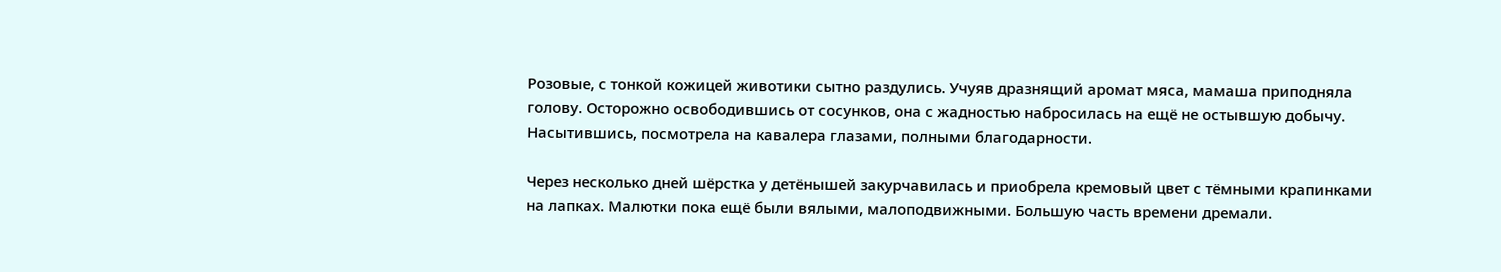Розовые, с тонкой кожицей животики сытно раздулись. Учуяв дразнящий аромат мяса, мамаша приподняла голову. Осторожно освободившись от сосунков, она с жадностью набросилась на ещё не остывшую добычу. Насытившись, посмотрела на кавалера глазами, полными благодарности.

Через несколько дней шёрстка у детёнышей закурчавилась и приобрела кремовый цвет с тёмными крапинками на лапках. Малютки пока ещё были вялыми, малоподвижными. Большую часть времени дремали.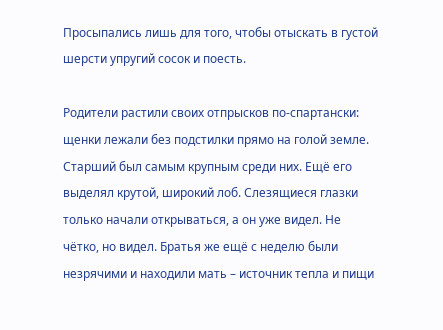Просыпались лишь для того, чтобы отыскать в густой шерсти упругий сосок и поесть.

Родители растили своих отпрысков по-спартански: щенки лежали без подстилки прямо на голой земле. Старший был самым крупным среди них. Ещё его выделял крутой, широкий лоб. Слезящиеся глазки только начали открываться, а он уже видел. Не чётко, но видел. Братья же ещё с неделю были незрячими и находили мать – источник тепла и пищи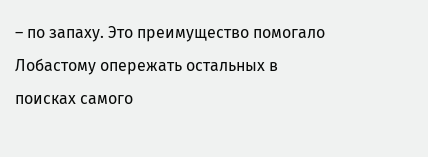– по запаху. Это преимущество помогало Лобастому опережать остальных в поисках самого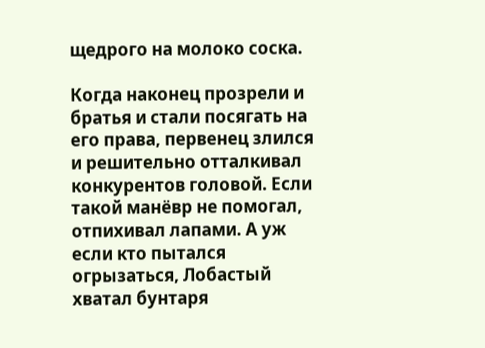щедрого на молоко соска.

Когда наконец прозрели и братья и стали посягать на его права, первенец злился и решительно отталкивал конкурентов головой. Если такой манёвр не помогал, отпихивал лапами. А уж если кто пытался огрызаться, Лобастый хватал бунтаря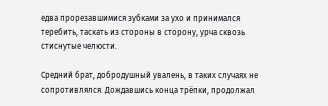едва прорезавшимися зубками за ухо и принимался теребить, таскать из стороны в сторону, урча сквозь стиснутые челюсти.

Средний брат, добродушный увалень, в таких случаях не сопротивлялся. Дождавшись конца трёпки, продолжал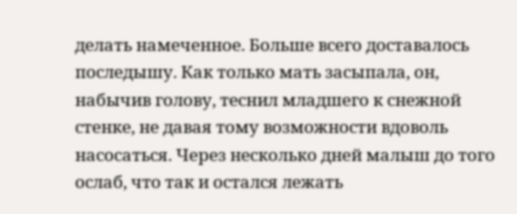делать намеченное. Больше всего доставалось последышу. Как только мать засыпала, он, набычив голову, теснил младшего к снежной стенке, не давая тому возможности вдоволь насосаться. Через несколько дней малыш до того ослаб, что так и остался лежать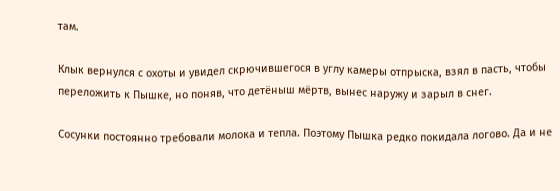там.

Клык вернулся с охоты и увидел скрючившегося в углу камеры отпрыска, взял в пасть, чтобы переложить к Пышке, но поняв, что детёныш мёртв, вынес наружу и зарыл в снег.

Сосунки постоянно требовали молока и тепла. Поэтому Пышка редко покидала логово. Да и не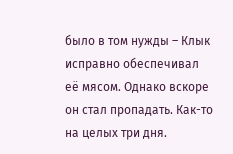было в том нужды – Клык исправно обеспечивал её мясом. Однако вскоре он стал пропадать. Как-то на целых три дня.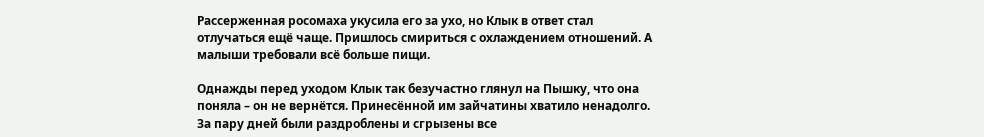Рассерженная росомаха укусила его за ухо, но Клык в ответ стал отлучаться ещё чаще. Пришлось смириться с охлаждением отношений. А малыши требовали всё больше пищи.

Однажды перед уходом Клык так безучастно глянул на Пышку, что она поняла – он не вернётся. Принесённой им зайчатины хватило ненадолго. За пару дней были раздроблены и сгрызены все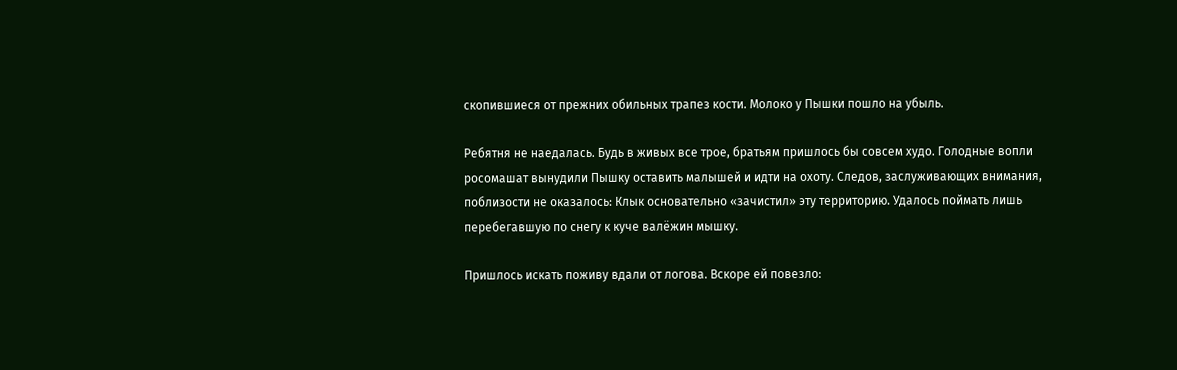скопившиеся от прежних обильных трапез кости. Молоко у Пышки пошло на убыль.

Ребятня не наедалась. Будь в живых все трое, братьям пришлось бы совсем худо. Голодные вопли росомашат вынудили Пышку оставить малышей и идти на охоту. Следов, заслуживающих внимания, поблизости не оказалось: Клык основательно «зачистил» эту территорию. Удалось поймать лишь перебегавшую по снегу к куче валёжин мышку.

Пришлось искать поживу вдали от логова. Вскоре ей повезло: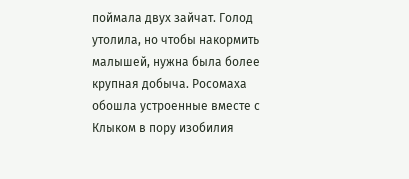поймала двух зайчат. Голод утолила, но чтобы накормить малышей, нужна была более крупная добыча. Росомаха обошла устроенные вместе с Клыком в пору изобилия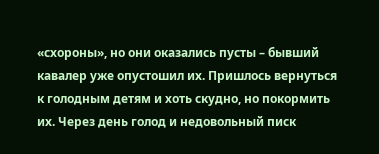«схороны», но они оказались пусты – бывший кавалер уже опустошил их. Пришлось вернуться к голодным детям и хоть скудно, но покормить их. Через день голод и недовольный писк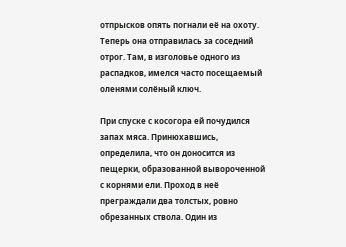отпрысков опять погнали её на охоту. Теперь она отправилась за соседний отрог. Там, в изголовье одного из распадков, имелся часто посещаемый оленями солёный ключ.

При спуске с косогора ей почудился запах мяса. Принюхавшись, определила, что он доносится из пещерки, образованной вывороченной с корнями ели. Проход в неё преграждали два толстых, ровно обрезанных ствола. Один из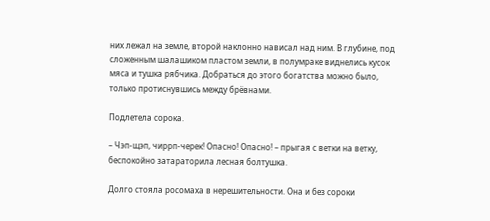них лежал на земле, второй наклонно нависал над ним. В глубине, под сложенным шалашиком пластом земли, в полумраке виднелись кусок мяса и тушка рябчика. Добраться до этого богатства можно было, только протиснувшись между брёвнами.

Подлетела сорока.

– Чэп-щэп, чиррп-черек! Опасно! Опасно! – прыгая с ветки на ветку, беспокойно затараторила лесная болтушка.

Долго стояла росомаха в нерешительности. Она и без сороки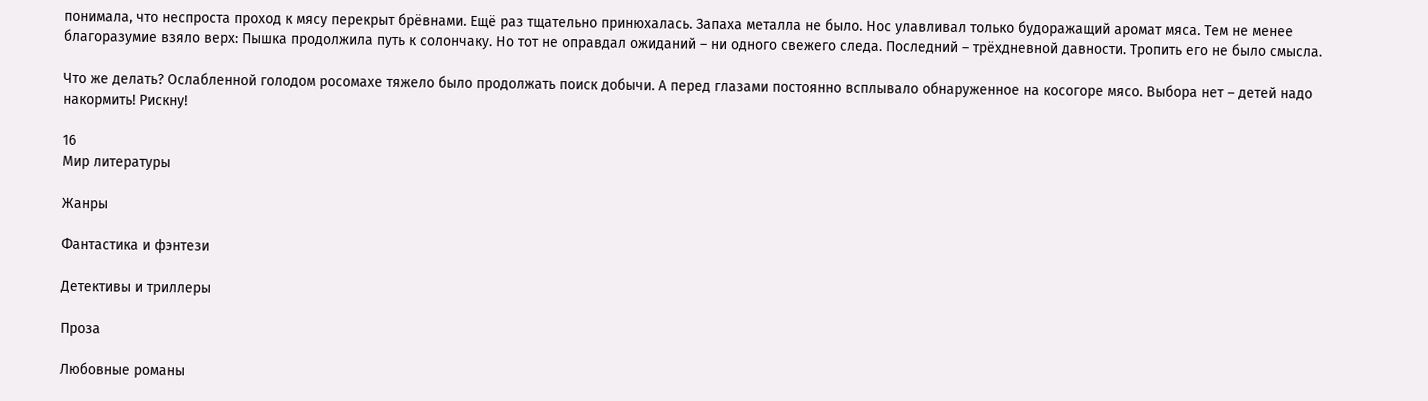понимала, что неспроста проход к мясу перекрыт брёвнами. Ещё раз тщательно принюхалась. Запаха металла не было. Нос улавливал только будоражащий аромат мяса. Тем не менее благоразумие взяло верх: Пышка продолжила путь к солончаку. Но тот не оправдал ожиданий – ни одного свежего следа. Последний – трёхдневной давности. Тропить его не было смысла.

Что же делать? Ослабленной голодом росомахе тяжело было продолжать поиск добычи. А перед глазами постоянно всплывало обнаруженное на косогоре мясо. Выбора нет – детей надо накормить! Рискну!

16
Мир литературы

Жанры

Фантастика и фэнтези

Детективы и триллеры

Проза

Любовные романы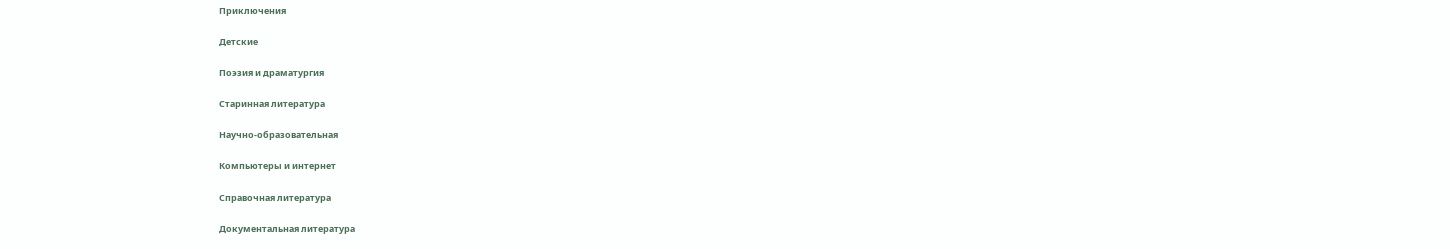Приключения

Детские

Поэзия и драматургия

Старинная литература

Научно-образовательная

Компьютеры и интернет

Справочная литература

Документальная литература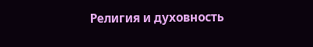Религия и духовность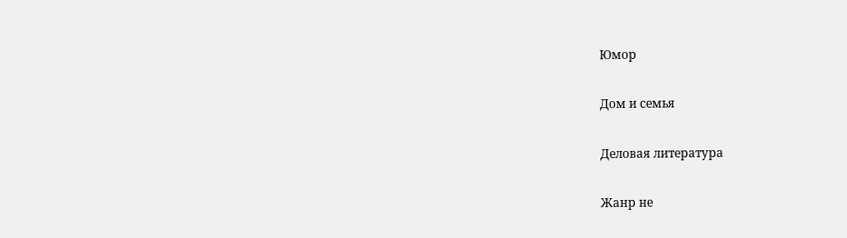Юмор

Дом и семья

Деловая литература

Жанр не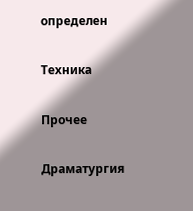определен

Техника

Прочее

Драматургия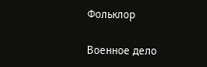Фольклор

Военное дело